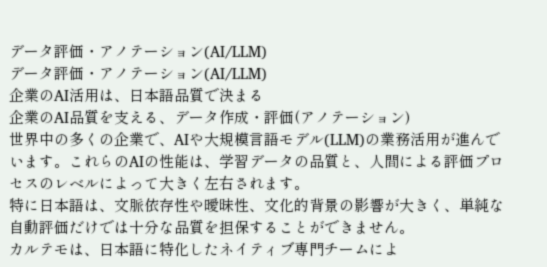データ評価・アノテーション(AI/LLM)
データ評価・アノテーション(AI/LLM)
企業のAI活用は、日本語品質で決まる
企業のAI品質を支える、データ作成・評価(アノテーション)
世界中の多くの企業で、AIや大規模言語モデル(LLM)の業務活用が進んでいます。これらのAIの性能は、学習データの品質と、人間による評価プロセスのレベルによって大きく左右されます。
特に日本語は、文脈依存性や曖昧性、文化的背景の影響が大きく、単純な自動評価だけでは十分な品質を担保することができません。
カルテモは、日本語に特化したネイティブ専門チームによ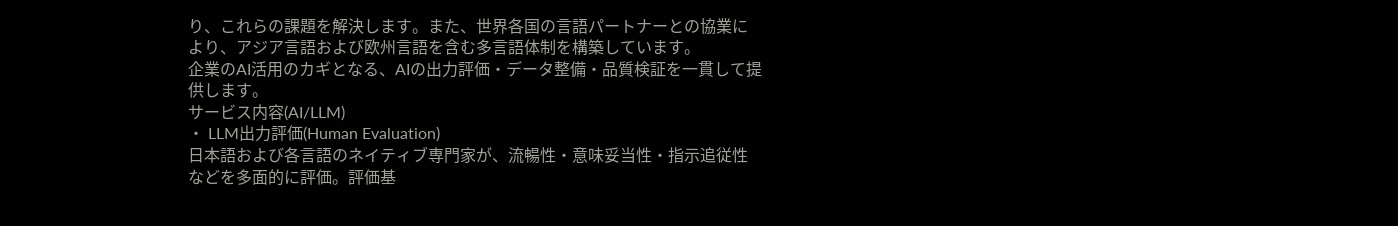り、これらの課題を解決します。また、世界各国の言語パートナーとの協業により、アジア言語および欧州言語を含む多言語体制を構築しています。
企業のAI活用のカギとなる、AIの出力評価・データ整備・品質検証を一貫して提供します。
サービス内容(AI/LLM)
・ LLM出力評価(Human Evaluation)
日本語および各言語のネイティブ専門家が、流暢性・意味妥当性・指示追従性などを多面的に評価。評価基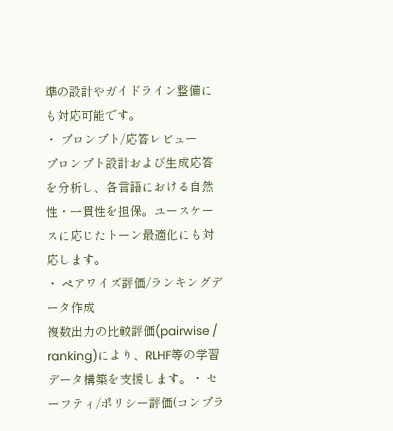準の設計やガイドライン整備にも対応可能です。
・ プロンプト/応答レビュー
プロンプト設計および生成応答を分析し、各言語における自然性・一貫性を担保。ユースケースに応じたトーン最適化にも対応します。
・ ペアワイズ評価/ランキングデータ作成
複数出力の比較評価(pairwise / ranking)により、RLHF等の学習データ構築を支援します。・ セーフティ/ポリシー評価(コンプラ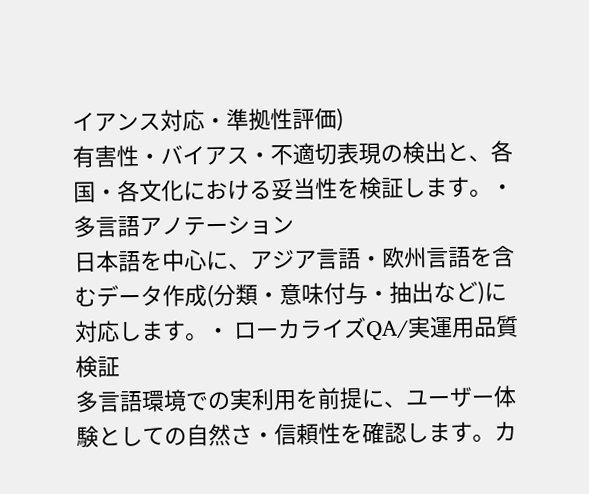イアンス対応・準拠性評価)
有害性・バイアス・不適切表現の検出と、各国・各文化における妥当性を検証します。・ 多言語アノテーション
日本語を中心に、アジア言語・欧州言語を含むデータ作成(分類・意味付与・抽出など)に対応します。・ ローカライズQA/実運用品質検証
多言語環境での実利用を前提に、ユーザー体験としての自然さ・信頼性を確認します。カ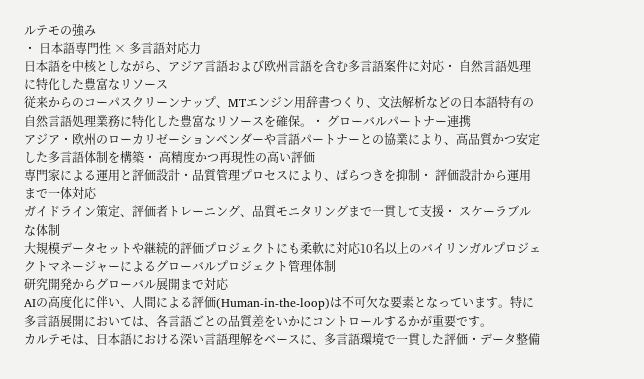ルテモの強み
・ 日本語専門性 × 多言語対応力
日本語を中核としながら、アジア言語および欧州言語を含む多言語案件に対応・ 自然言語処理に特化した豊富なリソース
従来からのコーパスクリーンナップ、MTエンジン用辞書つくり、文法解析などの日本語特有の自然言語処理業務に特化した豊富なリソースを確保。・ グローバルパートナー連携
アジア・欧州のローカリゼーションベンダーや言語パートナーとの協業により、高品質かつ安定した多言語体制を構築・ 高精度かつ再現性の高い評価
専門家による運用と評価設計・品質管理プロセスにより、ばらつきを抑制・ 評価設計から運用まで一体対応
ガイドライン策定、評価者トレーニング、品質モニタリングまで一貫して支援・ スケーラブルな体制
大規模データセットや継続的評価プロジェクトにも柔軟に対応10名以上のバイリンガルプロジェクトマネージャーによるグローバルプロジェクト管理体制
研究開発からグローバル展開まで対応
AIの高度化に伴い、人間による評価(Human-in-the-loop)は不可欠な要素となっています。特に多言語展開においては、各言語ごとの品質差をいかにコントロールするかが重要です。
カルテモは、日本語における深い言語理解をベースに、多言語環境で一貫した評価・データ整備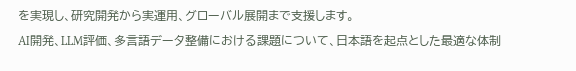を実現し、研究開発から実運用、グローバル展開まで支援します。
AI開発、LLM評価、多言語データ整備における課題について、日本語を起点とした最適な体制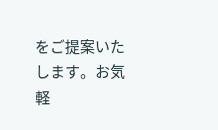をご提案いたします。お気軽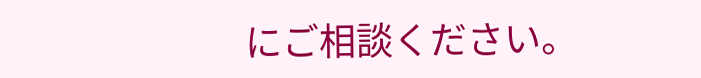にご相談ください。